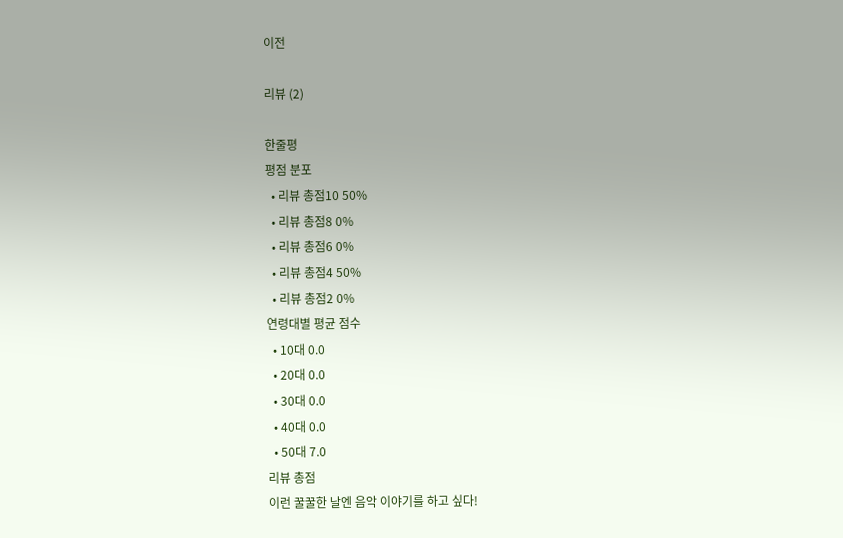이전

리뷰 (2)

한줄평
평점 분포
  • 리뷰 총점10 50%
  • 리뷰 총점8 0%
  • 리뷰 총점6 0%
  • 리뷰 총점4 50%
  • 리뷰 총점2 0%
연령대별 평균 점수
  • 10대 0.0
  • 20대 0.0
  • 30대 0.0
  • 40대 0.0
  • 50대 7.0
리뷰 총점
이런 꿀꿀한 날엔 음악 이야기를 하고 싶다!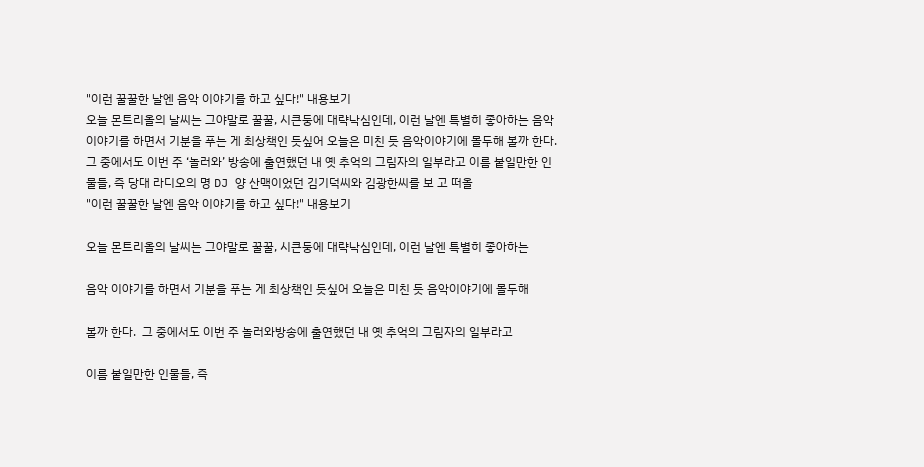"이런 꿀꿀한 날엔 음악 이야기를 하고 싶다!" 내용보기
오늘 몬트리올의 날씨는 그야말로 꿀꿀, 시큰둥에 대략낙심인데, 이런 날엔 특별히 좋아하는 음악 이야기를 하면서 기분을 푸는 게 최상책인 듯싶어 오늘은 미친 듯 음악이야기에 몰두해 볼까 한다.  그 중에서도 이번 주 ‘놀러와’ 방송에 출연했던 내 옛 추억의 그림자의 일부라고 이름 붙일만한 인물들, 즉 당대 라디오의 명 DJ 양 산맥이었던 김기덕씨와 김광한씨를 보 고 떠올
"이런 꿀꿀한 날엔 음악 이야기를 하고 싶다!" 내용보기

오늘 몬트리올의 날씨는 그야말로 꿀꿀, 시큰둥에 대략낙심인데, 이런 날엔 특별히 좋아하는

음악 이야기를 하면서 기분을 푸는 게 최상책인 듯싶어 오늘은 미친 듯 음악이야기에 몰두해

볼까 한다.  그 중에서도 이번 주 놀러와방송에 출연했던 내 옛 추억의 그림자의 일부라고

이름 붙일만한 인물들, 즉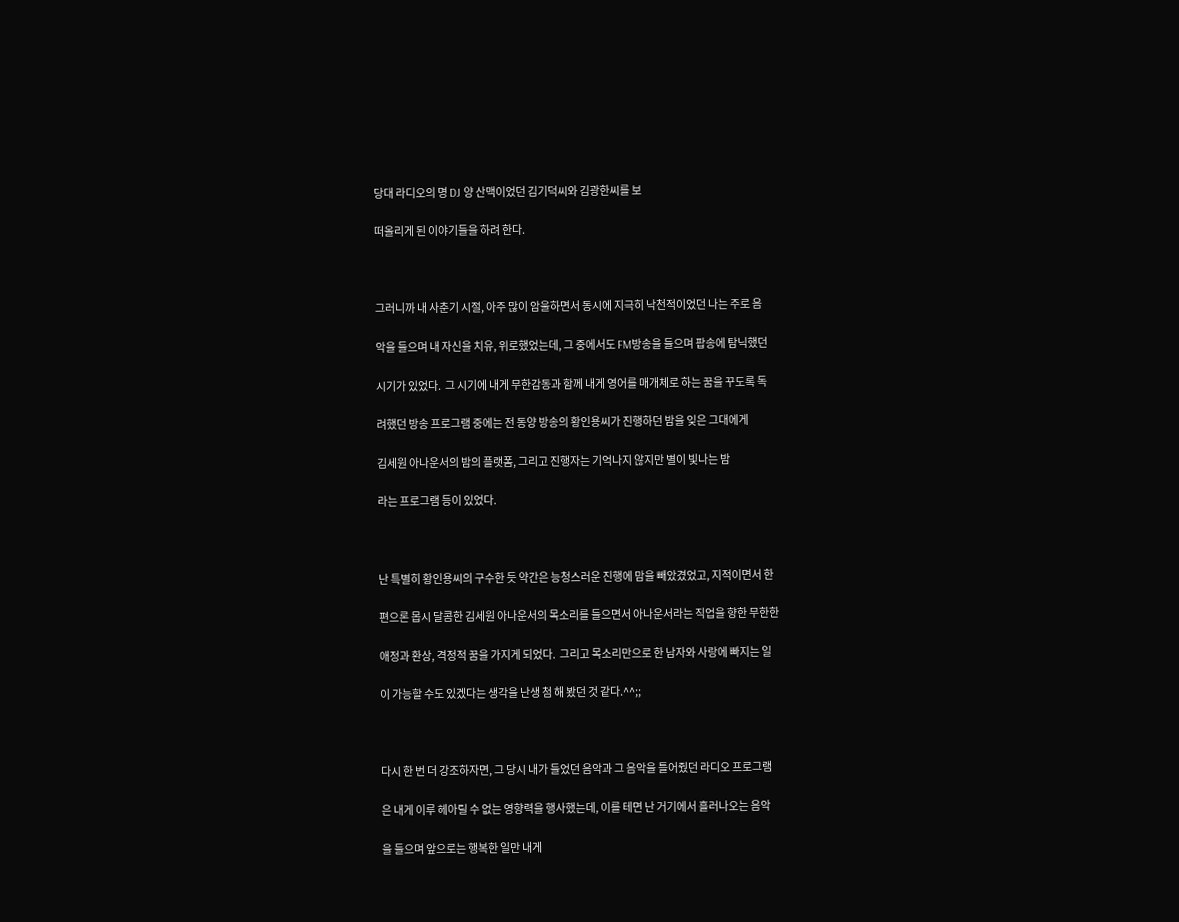당대 라디오의 명 DJ 양 산맥이었던 김기덕씨와 김광한씨를 보

떠올리게 된 이야기들을 하려 한다.



그러니까 내 사춘기 시절, 아주 많이 암울하면서 동시에 지극히 낙천적이었던 나는 주로 음

악을 들으며 내 자신을 치유, 위로했었는데, 그 중에서도 FM방송을 들으며 팝송에 탐닉했던

시기가 있었다.  그 시기에 내게 무한감동과 함께 내게 영어를 매개체로 하는 꿈을 꾸도록 독

려했던 방송 프로그램 중에는 전 동양 방송의 황인용씨가 진행하던 밤을 잊은 그대에게

김세원 아나운서의 밤의 플랫폼, 그리고 진행자는 기억나지 않지만 별이 빛나는 밤

라는 프로그램 등이 있었다.



난 특별히 황인용씨의 구수한 듯 약간은 능청스러운 진행에 맘을 빼았겼었고, 지적이면서 한

편으론 몹시 달콤한 김세원 아나운서의 목소리를 들으면서 아나운서라는 직업을 향한 무한한

애정과 환상, 격정적 꿈을 가지게 되었다.  그리고 목소리만으로 한 남자와 사랑에 빠지는 일

이 가능할 수도 있겠다는 생각을 난생 첨 해 봤던 것 같다.^^;;



다시 한 번 더 강조하자면, 그 당시 내가 들었던 음악과 그 음악을 틀어줬던 라디오 프로그램

은 내게 이루 헤아릴 수 없는 영향력을 행사했는데, 이를 테면 난 거기에서 흘러나오는 음악

을 들으며 앞으로는 행복한 일만 내게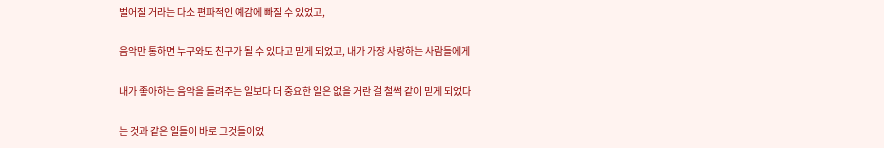벌어질 거라는 다소 편파적인 예감에 빠질 수 있었고,

음악만 통하면 누구와도 친구가 될 수 있다고 믿게 되었고, 내가 가장 사랑하는 사람들에게

내가 좋아하는 음악을 들려주는 일보다 더 중요한 일은 없을 거란 걸 철썩 같이 믿게 되었다

는 것과 같은 일들이 바로 그것들이었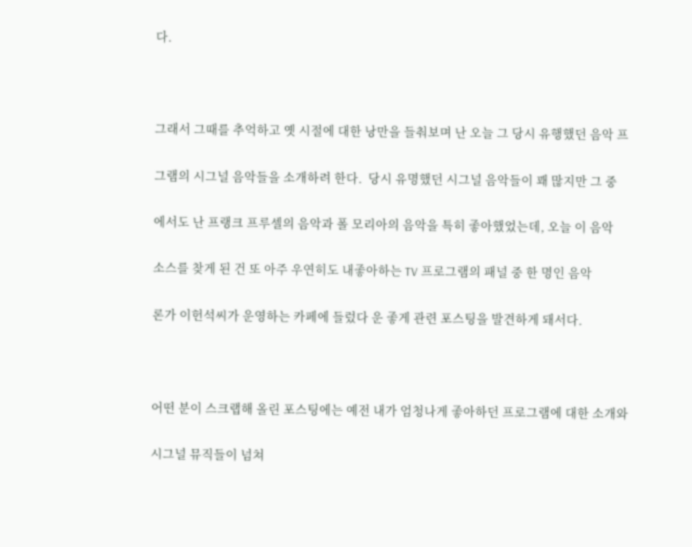다.



그래서 그때를 추억하고 옛 시절에 대한 낭만을 들춰보며 난 오늘 그 당시 유행했던 음악 프

그램의 시그널 음악들을 소개하려 한다.  당시 유명했던 시그널 음악들이 꽤 많지만 그 중

에서도 난 프랭크 프루셀의 음악과 폴 모리아의 음악을 특히 좋아했었는데, 오늘 이 음악

소스를 찾게 된 건 또 아주 우연히도 내좋아하는 TV 프로그램의 패널 중 한 명인 음악

론가 이헌석씨가 운영하는 카페에 들렀다 운 좋게 관련 포스팅을 발견하게 돼서다.



어떤 분이 스크랩해 올린 포스팅에는 예전 내가 엄청나게 좋아하던 프로그램에 대한 소개와

시그널 뮤직들이 넘쳐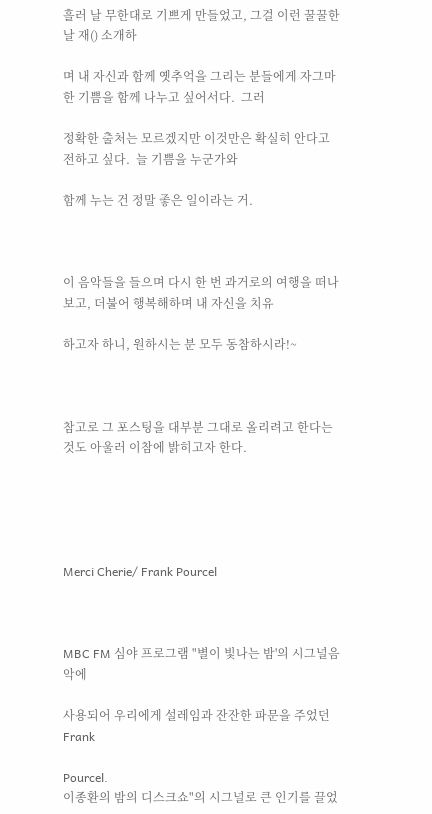흘러 날 무한대로 기쁘게 만들었고, 그걸 이런 꿀꿀한 날 재() 소개하

며 내 자신과 함께 옛추억을 그리는 분들에게 자그마한 기쁨을 함께 나누고 싶어서다.  그러

정확한 출처는 모르겠지만 이것만은 확실히 안다고 전하고 싶다.  늘 기쁨을 누군가와

함께 누는 건 정말 좋은 일이라는 거.



이 음악들을 들으며 다시 한 번 과거로의 여행을 떠나보고, 더불어 행복해하며 내 자신을 치유

하고자 하니, 원하시는 분 모두 동참하시라!~



참고로 그 포스팅을 대부분 그대로 올리려고 한다는 것도 아울러 이참에 밝히고자 한다.





Merci Cherie/ Frank Pourcel



MBC FM 심야 프로그램 "별이 빛나는 밤'의 시그널음악에

사용되어 우리에게 설레임과 잔잔한 파문을 주었던 Frank

Pourcel.
이종환의 밤의 디스크쇼"의 시그널로 큰 인기를 끌었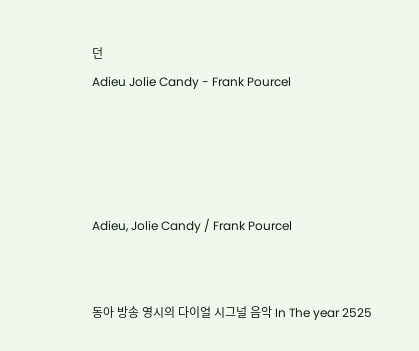던
Adieu Jolie Candy - Frank Pourcel




Adieu, Jolie Candy / Frank Pourcel


동아 방송 영시의 다이얼 시그널 음악 In The year 2525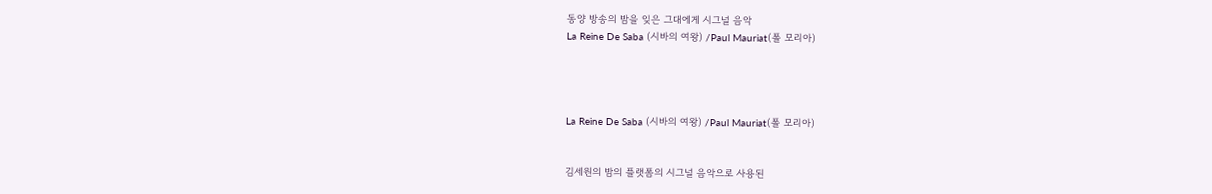동양 방송의 밤을 잊은 그대에게 시그널 음악
La Reine De Saba (시바의 여왕) /Paul Mauriat(폴 모리아)




La Reine De Saba (시바의 여왕) /Paul Mauriat(폴 모리아)


김세원의 밤의 플랫폼의 시그널 음악으로 사용된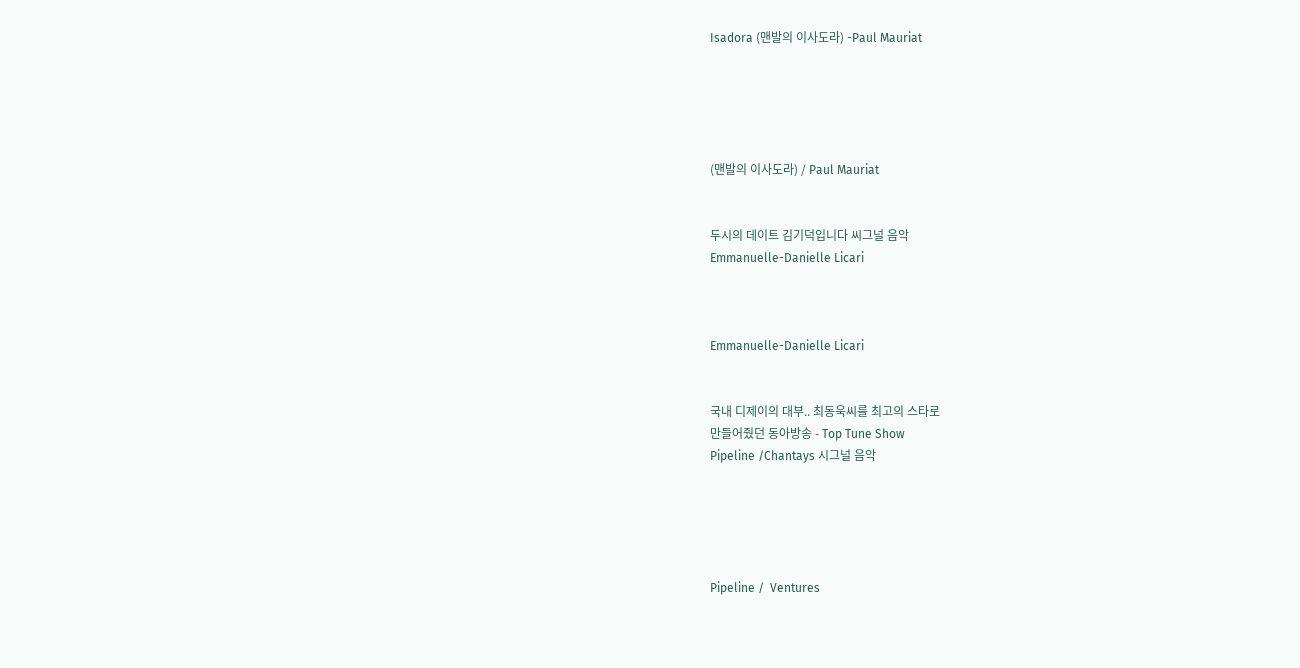Isadora (맨발의 이사도라) -Paul Mauriat





(맨발의 이사도라) / Paul Mauriat


두시의 데이트 김기덕입니다 씨그널 음악
Emmanuelle-Danielle Licari



Emmanuelle-Danielle Licari


국내 디제이의 대부.. 최동욱씨를 최고의 스타로
만들어줬던 동아방송 - Top Tune Show
Pipeline /Chantays 시그널 음악





Pipeline /  Ventures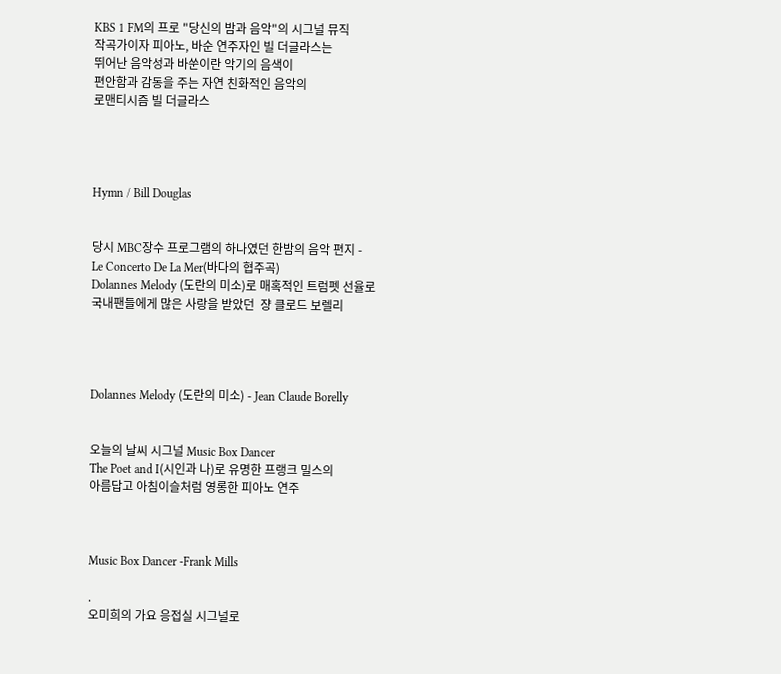KBS 1 FM의 프로 "당신의 밤과 음악"의 시그널 뮤직
작곡가이자 피아노, 바순 연주자인 빌 더글라스는
뛰어난 음악성과 바쑨이란 악기의 음색이
편안함과 감동을 주는 자연 친화적인 음악의
로맨티시즘 빌 더글라스




Hymn / Bill Douglas


당시 MBC장수 프로그램의 하나였던 한밤의 음악 편지 -
Le Concerto De La Mer(바다의 협주곡)
Dolannes Melody (도란의 미소)로 매혹적인 트럼펫 선율로
국내팬들에게 많은 사랑을 받았던  쟝 클로드 보렐리




Dolannes Melody (도란의 미소) - Jean Claude Borelly


오늘의 날씨 시그널 Music Box Dancer
The Poet and I(시인과 나)로 유명한 프랭크 밀스의
아름답고 아침이슬처럼 영롱한 피아노 연주



Music Box Dancer -Frank Mills

.
오미희의 가요 응접실 시그널로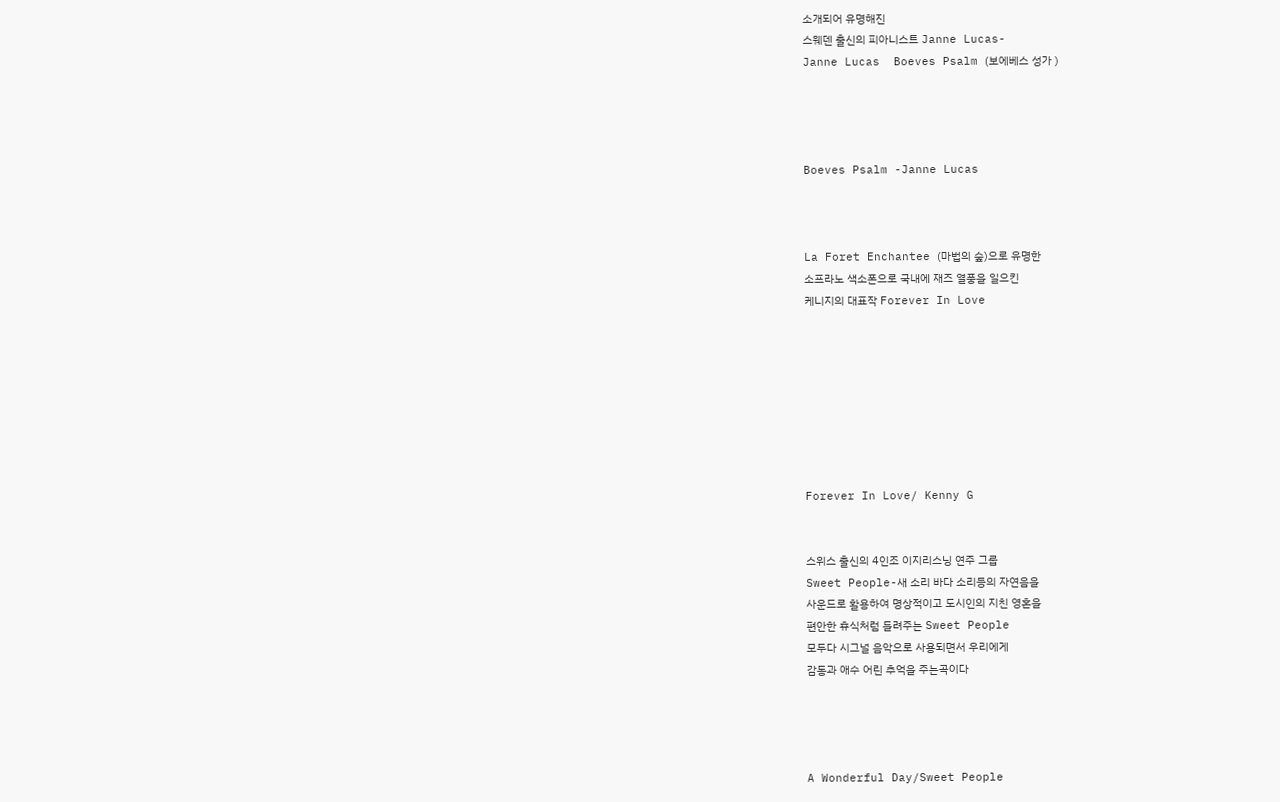소개되어 유명해진
스웨덴 출신의 피아니스트 Janne Lucas-
Janne Lucas  Boeves Psalm (보에베스 성가 )




Boeves Psalm -Janne Lucas



La Foret Enchantee (마법의 숲)으로 유명한
소프라노 색소폰으로 국내에 재즈 열풍을 일으킨
케니지의 대표작 Forever In Love








Forever In Love/ Kenny G


스위스 출신의 4인조 이지리스닝 연주 그룹
Sweet People-새 소리 바다 소리등의 자연음을
사운드로 활용하여 명상적이고 도시인의 지친 영혼을
편안한 휴식처럼 들려주는 Sweet People
모두다 시그널 음악으로 사용되면서 우리에게
감동과 애수 어린 추억을 주는곡이다




A Wonderful Day/Sweet People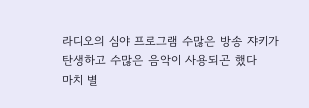라디오의 심야 프로그램 수많은 방송 쟈키가
탄생하고 수많은 음악이 사용되곤 했다
마치 별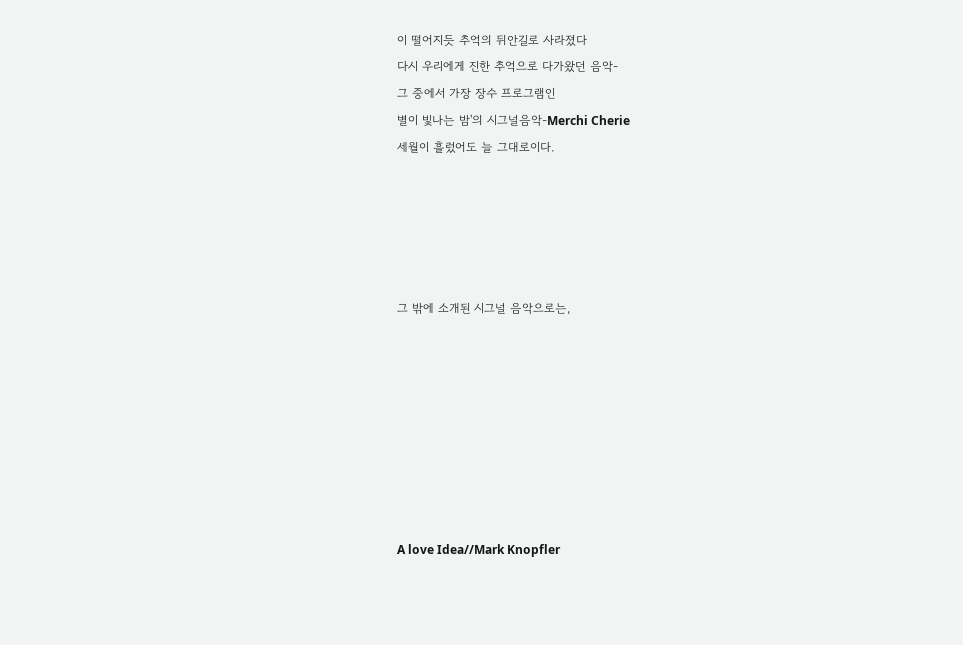이 떨어지듯 추억의 뒤안길로 사라졌다
다시 우리에게 진한 추억으로 다가왔던 음악-
그 중에서 가장 장수 프로그램인
별이 빛나는 밤'의 시그널음악-Merchi Cherie
세월이 흘렀어도 늘 그대로이다.





그 밖에 소개된 시그널 음악으로는,








A love Idea//Mark Knopfler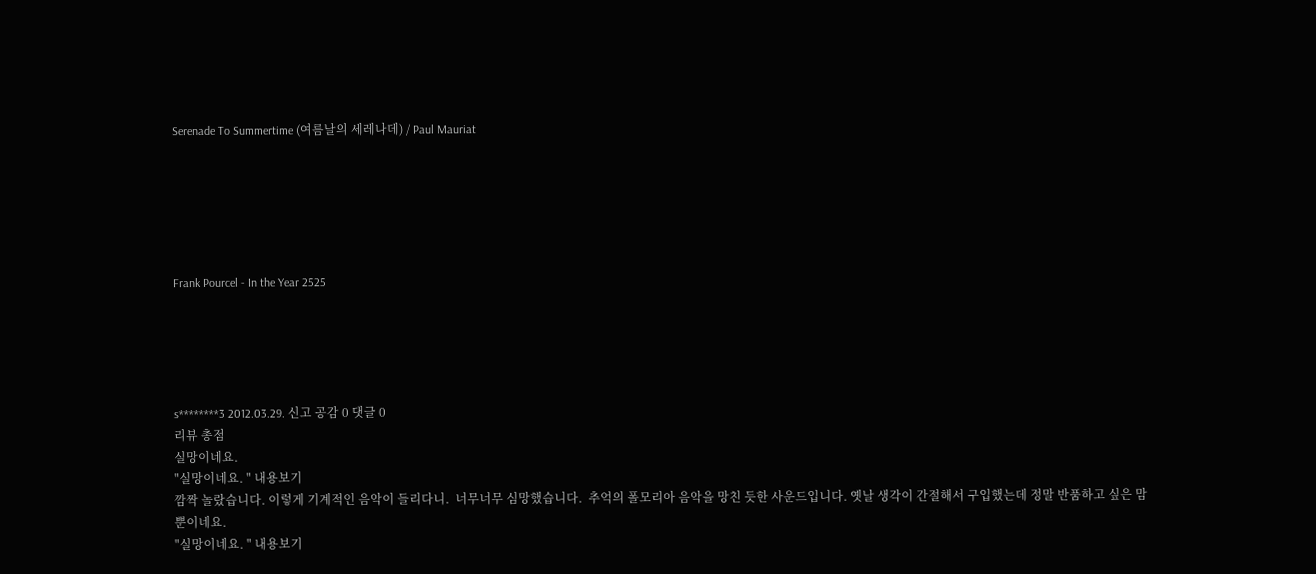Serenade To Summertime (여름날의 세레나데) / Paul Mauriat






Frank Pourcel - In the Year 2525





s********3 2012.03.29. 신고 공감 0 댓글 0
리뷰 총점
실망이네요.
"실망이네요. " 내용보기
깜짝 놀랐습니다. 이렇게 기계적인 음악이 들리다니.  너무너무 심망했습니다.  추억의 폴모리아 음악을 망친 듯한 사운드입니다. 옛날 생각이 간절해서 구입했는데 정말 반품하고 싶은 맘 뿐이네요.
"실망이네요. " 내용보기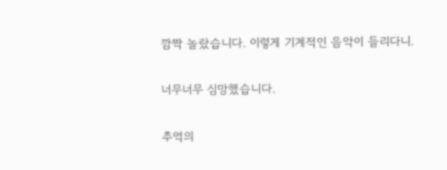깜짝 놀랐습니다. 이렇게 기계적인 음악이 들리다니.

너무너무 심망했습니다.

추억의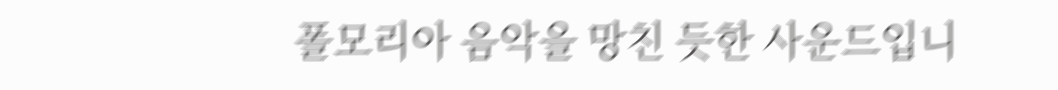폴모리아 음악을 망친 듯한 사운드입니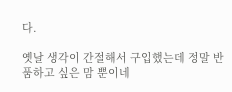다.

옛날 생각이 간절해서 구입했는데 정말 반품하고 싶은 맘 뿐이네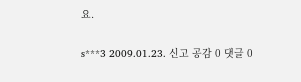요.

s***3 2009.01.23. 신고 공감 0 댓글 0